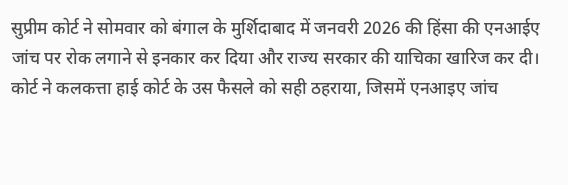सुप्रीम कोर्ट ने सोमवार को बंगाल के मुर्शिदाबाद में जनवरी 2026 की हिंसा की एनआईए जांच पर रोक लगाने से इनकार कर दिया और राज्य सरकार की याचिका खारिज कर दी।
कोर्ट ने कलकत्ता हाई कोर्ट के उस फैसले को सही ठहराया, जिसमें एनआइए जांच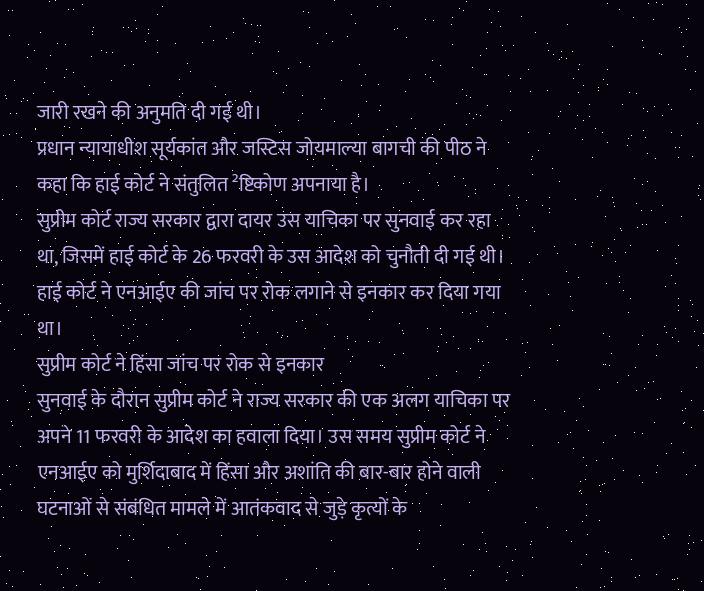जारी रखने की अनुमति दी गई थी।
प्रधान न्यायाधीश सूर्यकांत और जस्टिस जोयमाल्या बागची की पीठ ने कहा कि हाई कोर्ट ने संतुलित ²ष्टिकोण अपनाया है।
सुप्रीम कोर्ट राज्य सरकार द्वारा दायर उस याचिका पर सुनवाई कर रहा था, जिसमें हाई कोर्ट के 26 फरवरी के उस आदेश को चुनौती दी गई थी। हाई कोर्ट ने एनआईए की जांच पर रोक लगाने से इनकार कर दिया गया था।
सुप्रीम कोर्ट ने हिंसा जांच पर रोक से इनकार
सुनवाई के दौरान सुप्रीम कोर्ट ने राज्य सरकार की एक अलग याचिका पर अपने 11 फरवरी के आदेश का हवाला दिया। उस समय सुप्रीम कोर्ट ने एनआईए को मुर्शिदाबाद में हिंसा और अशांति की बार-बार होने वाली घटनाओं से संबंधित मामले में आतंकवाद से जुड़े कृत्यों के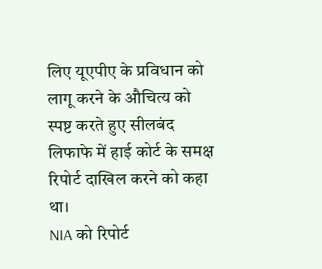लिए यूएपीए के प्रविधान को लागू करने के औचित्य को स्पष्ट करते हुए सीलबंद लिफाफे में हाई कोर्ट के समक्ष रिपोर्ट दाखिल करने को कहा था।
NIA को रिपोर्ट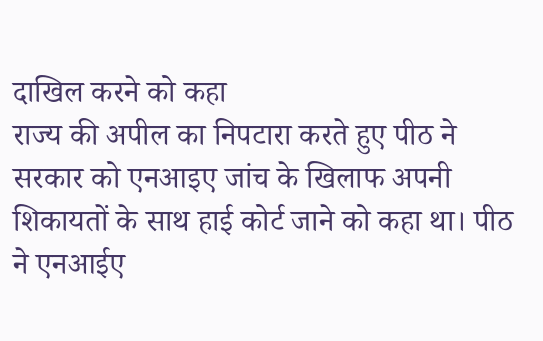दाखिल करने को कहा
राज्य की अपील का निपटारा करते हुए पीठ ने सरकार को एनआइए जांच के खिलाफ अपनी शिकायतों के साथ हाई कोर्ट जाने को कहा था। पीठ ने एनआईए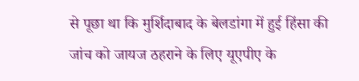से पूछा था कि मुर्शिदाबाद के बेलडांगा में हुई हिंसा की जांच को जायज ठहराने के लिए यूएपीए के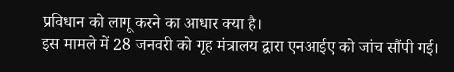प्रविधान को लागू करने का आधार क्या है।
इस मामले में 28 जनवरी को गृह मंत्रालय द्वारा एनआईए को जांच सौंपी गई।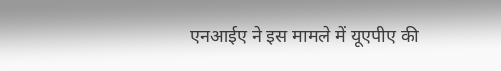एनआईए ने इस मामले में यूएपीए की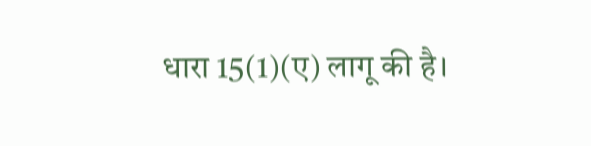धारा 15(1)(ए) लागू की है।